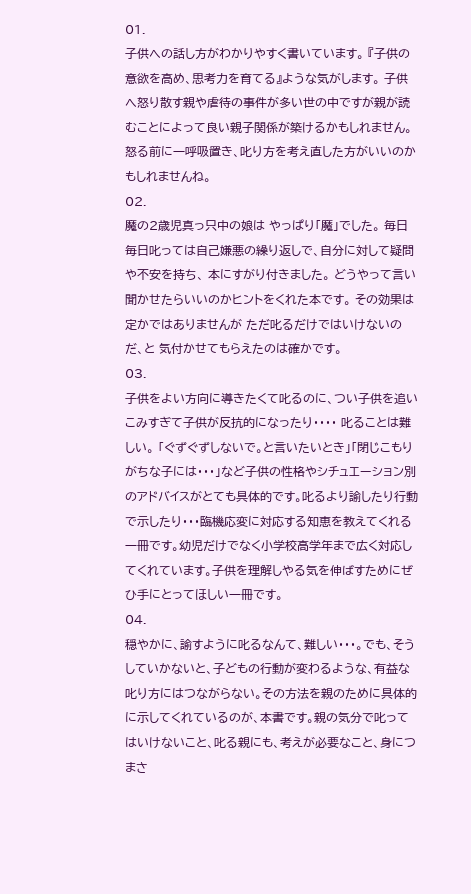01.
子供への話し方がわかりやすく書いています。 『子供の意欲を高め、思考力を育てる』ような気がします。 子供へ怒り散す親や虐待の事件が多い世の中ですが親が読むことによって良い親子関係が築けるかもしれません。怒る前に一呼吸置き、叱り方を考え直した方がいいのかもしれませんね。
02.
魔の2歳児真っ只中の娘は やっぱり「魔」でした。 毎日毎日叱っては自己嫌悪の繰り返しで、自分に対して疑問や不安を持ち、 本にすがり付きました。 どうやって言い聞かせたらいいのかヒントをくれた本です。 その効果は定かではありませんが ただ叱るだけではいけないのだ、と 気付かせてもらえたのは確かです。
03.
子供をよい方向に導きたくて叱るのに、つい子供を追いこみすぎて子供が反抗的になったり・・・・ 叱ることは難しい。 「ぐずぐずしないで。と言いたいとき」「閉じこもりがちな子には・・・」など子供の性格やシチュエーション別のアドバイスがとても具体的です。叱るより諭したり行動で示したり・・・臨機応変に対応する知恵を教えてくれる一冊です。幼児だけでなく小学校高学年まで広く対応してくれています。子供を理解しやる気を伸ばすためにぜひ手にとってほしい一冊です。
04.
穏やかに、諭すように叱るなんて、難しい・・・。でも、そうしていかないと、子どもの行動が変わるような、有益な叱り方にはつながらない。その方法を親のために具体的に示してくれているのが、本書です。親の気分で叱ってはいけないこと、叱る親にも、考えが必要なこと、身につまさ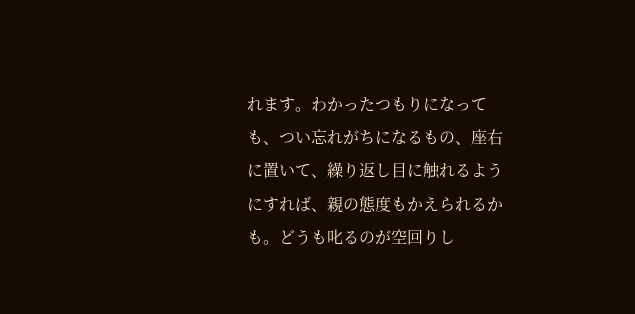れます。わかったつもりになっても、つい忘れがちになるもの、座右に置いて、繰り返し目に触れるようにすれば、親の態度もかえられるかも。どうも叱るのが空回りし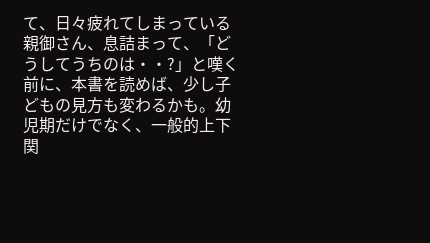て、日々疲れてしまっている親御さん、息詰まって、「どうしてうちのは・・?」と嘆く前に、本書を読めば、少し子どもの見方も変わるかも。幼児期だけでなく、一般的上下関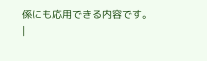係にも応用できる内容です。
|